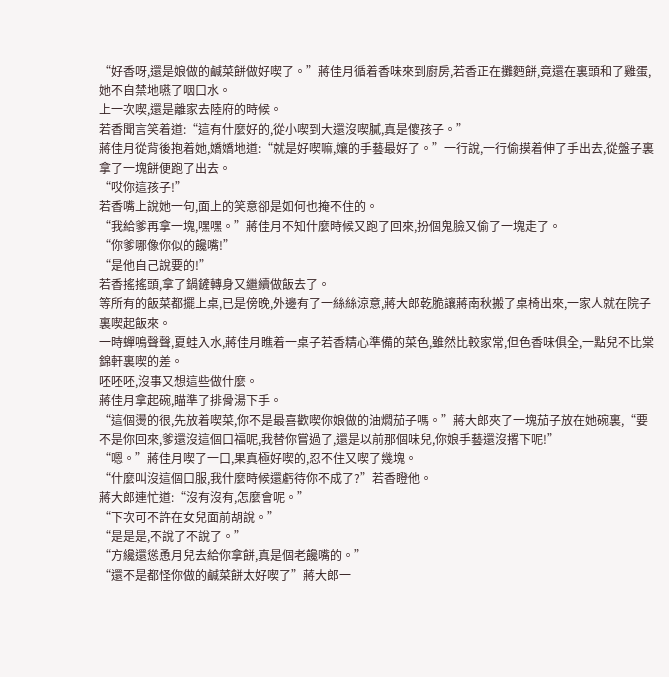“好香呀,還是娘做的鹹菜餅做好喫了。”蔣佳月循着香味來到廚房,若香正在攤麪餅,竟還在裏頭和了雞蛋,她不自禁地嚥了咽口水。
上一次喫,還是離家去陸府的時候。
若香聞言笑着道:“這有什麼好的,從小喫到大還沒喫膩,真是傻孩子。”
蔣佳月從背後抱着她,嬌嬌地道:“就是好喫嘛,孃的手藝最好了。”一行說,一行偷摸着伸了手出去,從盤子裏拿了一塊餅便跑了出去。
“哎你這孩子!”
若香嘴上說她一句,面上的笑意卻是如何也掩不住的。
“我給爹再拿一塊,嘿嘿。”蔣佳月不知什麼時候又跑了回來,扮個鬼臉又偷了一塊走了。
“你爹哪像你似的饞嘴!”
“是他自己說要的!”
若香搖搖頭,拿了鍋鏟轉身又繼續做飯去了。
等所有的飯菜都擺上桌,已是傍晚,外邊有了一絲絲涼意,蔣大郎乾脆讓蔣南秋搬了桌椅出來,一家人就在院子裏喫起飯來。
一時蟬鳴聲聲,夏蛙入水,蔣佳月瞧着一桌子若香精心準備的菜色,雖然比較家常,但色香味俱全,一點兒不比棠錦軒裏喫的差。
呸呸呸,沒事又想這些做什麼。
蔣佳月拿起碗,瞄準了排骨湯下手。
“這個燙的很,先放着喫菜,你不是最喜歡喫你娘做的油燜茄子嗎。”蔣大郎夾了一塊茄子放在她碗裏,“要不是你回來,爹還沒這個口福呢,我替你嘗過了,還是以前那個味兒,你娘手藝還沒撂下呢!”
“嗯。”蔣佳月喫了一口,果真極好喫的,忍不住又喫了幾塊。
“什麼叫沒這個口服,我什麼時候還虧待你不成了?”若香瞪他。
蔣大郎連忙道:“沒有沒有,怎麼會呢。”
“下次可不許在女兒面前胡說。”
“是是是,不說了不說了。”
“方纔還慫恿月兒去給你拿餅,真是個老饞嘴的。”
“還不是都怪你做的鹹菜餅太好喫了”蔣大郎一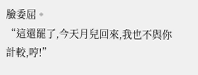臉委屈。
“這還罷了,今天月兒回來,我也不與你計較,哼!”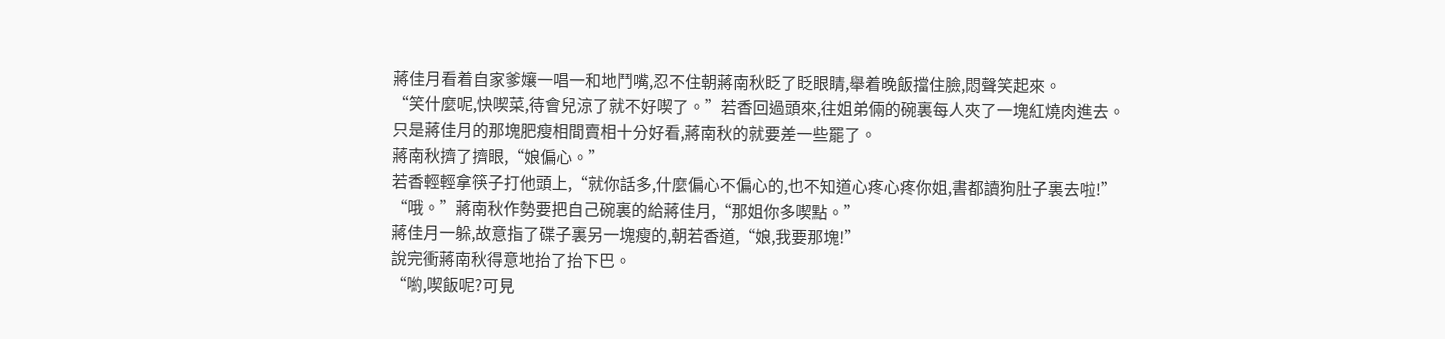蔣佳月看着自家爹孃一唱一和地鬥嘴,忍不住朝蔣南秋眨了眨眼睛,舉着晚飯擋住臉,悶聲笑起來。
“笑什麼呢,快喫菜,待會兒涼了就不好喫了。”若香回過頭來,往姐弟倆的碗裏每人夾了一塊紅燒肉進去。
只是蔣佳月的那塊肥瘦相間賣相十分好看,蔣南秋的就要差一些罷了。
蔣南秋擠了擠眼,“娘偏心。”
若香輕輕拿筷子打他頭上,“就你話多,什麼偏心不偏心的,也不知道心疼心疼你姐,書都讀狗肚子裏去啦!”
“哦。”蔣南秋作勢要把自己碗裏的給蔣佳月,“那姐你多喫點。”
蔣佳月一躲,故意指了碟子裏另一塊瘦的,朝若香道,“娘,我要那塊!”
說完衝蔣南秋得意地抬了抬下巴。
“喲,喫飯呢?可見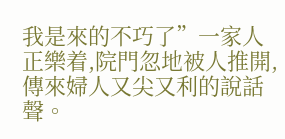我是來的不巧了”一家人正樂着,院門忽地被人推開,傳來婦人又尖又利的說話聲。